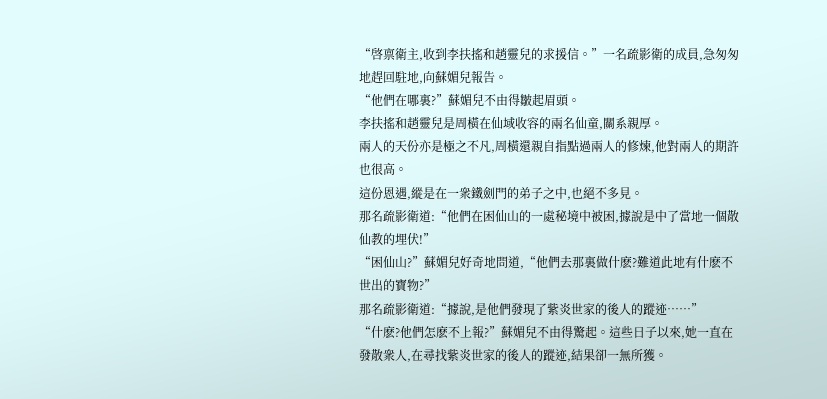“啓禀衛主,收到李扶搖和趙靈兒的求援信。”一名疏影衛的成員,急匆匆地趕回駐地,向蘇媚兒報告。
“他們在哪裏?”蘇媚兒不由得皺起眉頭。
李扶搖和趙靈兒是周橫在仙域收容的兩名仙童,關系親厚。
兩人的天份亦是極之不凡,周橫還親自指點過兩人的修煉,他對兩人的期許也很高。
這份恩遇,縱是在一衆鐵劍門的弟子之中,也絕不多見。
那名疏影衛道:“他們在困仙山的一處秘境中被困,據說是中了當地一個散仙教的埋伏!”
“困仙山?”蘇媚兒好奇地問道,“他們去那裏做什麽?難道此地有什麽不世出的寶物?”
那名疏影衛道:“據說,是他們發現了紫炎世家的後人的蹤迹……”
“什麽?他們怎麽不上報?”蘇媚兒不由得驚起。這些日子以來,她一直在發散衆人,在尋找紫炎世家的後人的蹤迹,結果卻一無所獲。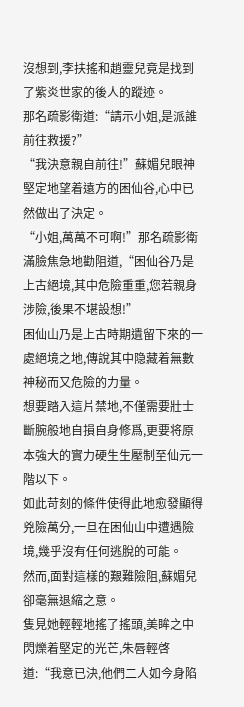沒想到,李扶搖和趙靈兒竟是找到了紫炎世家的後人的蹤迹。
那名疏影衛道:“請示小姐,是派誰前往救援?”
“我決意親自前往!”蘇媚兒眼神堅定地望着遠方的困仙谷,心中已然做出了決定。
“小姐,萬萬不可啊!”那名疏影衛滿臉焦急地勸阻道,“困仙谷乃是上古絕境,其中危險重重,您若親身涉險,後果不堪設想!”
困仙山乃是上古時期遺留下來的一處絕境之地,傳說其中隐藏着無數神秘而又危險的力量。
想要踏入這片禁地,不僅需要壯士斷腕般地自損自身修爲,更要将原本強大的實力硬生生壓制至仙元一階以下。
如此苛刻的條件使得此地愈發顯得兇險萬分,一旦在困仙山中遭遇險境,幾乎沒有任何逃脫的可能。
然而,面對這樣的艱難險阻,蘇媚兒卻毫無退縮之意。
隻見她輕輕地搖了搖頭,美眸之中閃爍着堅定的光芒,朱唇輕啓道:“我意已決,他們二人如今身陷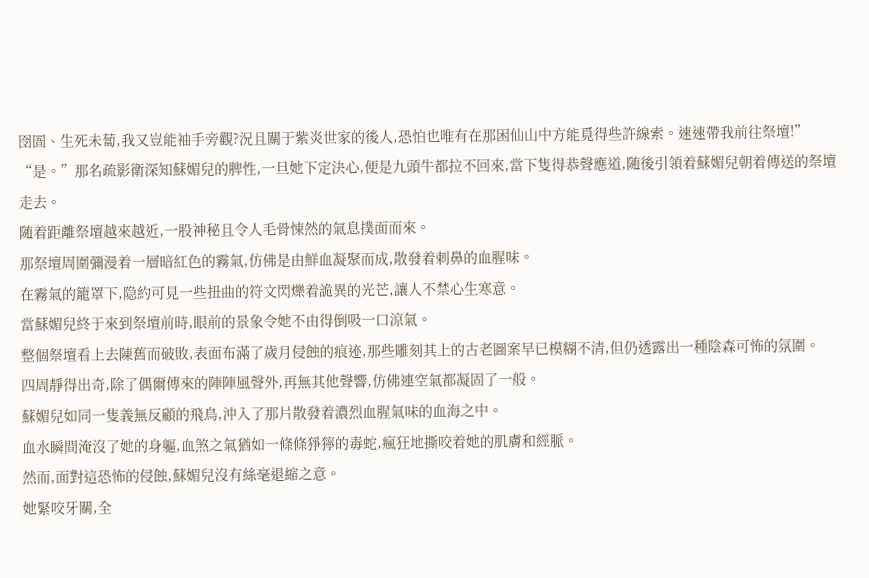囹圄、生死未蔔,我又豈能袖手旁觀?況且關于紫炎世家的後人,恐怕也唯有在那困仙山中方能覓得些許線索。速速帶我前往祭壇!”
“是。”那名疏影衛深知蘇媚兒的脾性,一旦她下定決心,便是九頭牛都拉不回來,當下隻得恭聲應道,随後引領着蘇媚兒朝着傳送的祭壇走去。
随着距離祭壇越來越近,一股神秘且令人毛骨悚然的氣息撲面而來。
那祭壇周圍彌漫着一層暗紅色的霧氣,仿佛是由鮮血凝聚而成,散發着刺鼻的血腥味。
在霧氣的籠罩下,隐約可見一些扭曲的符文閃爍着詭異的光芒,讓人不禁心生寒意。
當蘇媚兒終于來到祭壇前時,眼前的景象令她不由得倒吸一口涼氣。
整個祭壇看上去陳舊而破敗,表面布滿了歲月侵蝕的痕迹,那些雕刻其上的古老圖案早已模糊不清,但仍透露出一種陰森可怖的氛圍。
四周靜得出奇,除了偶爾傳來的陣陣風聲外,再無其他聲響,仿佛連空氣都凝固了一般。
蘇媚兒如同一隻義無反顧的飛鳥,沖入了那片散發着濃烈血腥氣味的血海之中。
血水瞬間淹沒了她的身軀,血煞之氣猶如一條條猙獰的毒蛇,瘋狂地撕咬着她的肌膚和經脈。
然而,面對這恐怖的侵蝕,蘇媚兒沒有絲毫退縮之意。
她緊咬牙關,全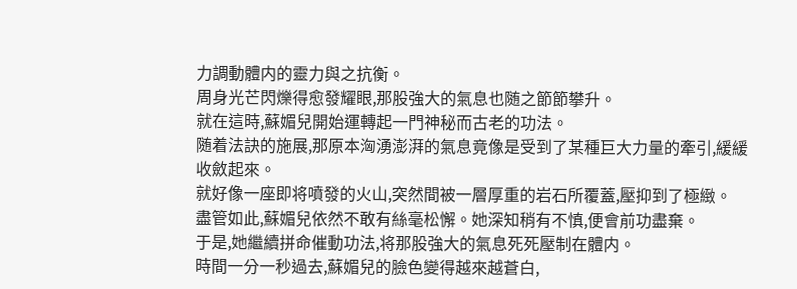力調動體内的靈力與之抗衡。
周身光芒閃爍得愈發耀眼,那股強大的氣息也随之節節攀升。
就在這時,蘇媚兒開始運轉起一門神秘而古老的功法。
随着法訣的施展,那原本洶湧澎湃的氣息竟像是受到了某種巨大力量的牽引,緩緩收斂起來。
就好像一座即将噴發的火山,突然間被一層厚重的岩石所覆蓋,壓抑到了極緻。
盡管如此,蘇媚兒依然不敢有絲毫松懈。她深知稍有不慎,便會前功盡棄。
于是,她繼續拼命催動功法,将那股強大的氣息死死壓制在體内。
時間一分一秒過去,蘇媚兒的臉色變得越來越蒼白,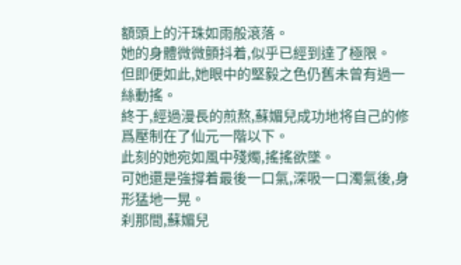額頭上的汗珠如雨般滾落。
她的身體微微顫抖着,似乎已經到達了極限。
但即便如此,她眼中的堅毅之色仍舊未曾有過一絲動搖。
終于,經過漫長的煎熬,蘇媚兒成功地将自己的修爲壓制在了仙元一階以下。
此刻的她宛如風中殘燭,搖搖欲墜。
可她還是強撐着最後一口氣,深吸一口濁氣後,身形猛地一晃。
刹那間,蘇媚兒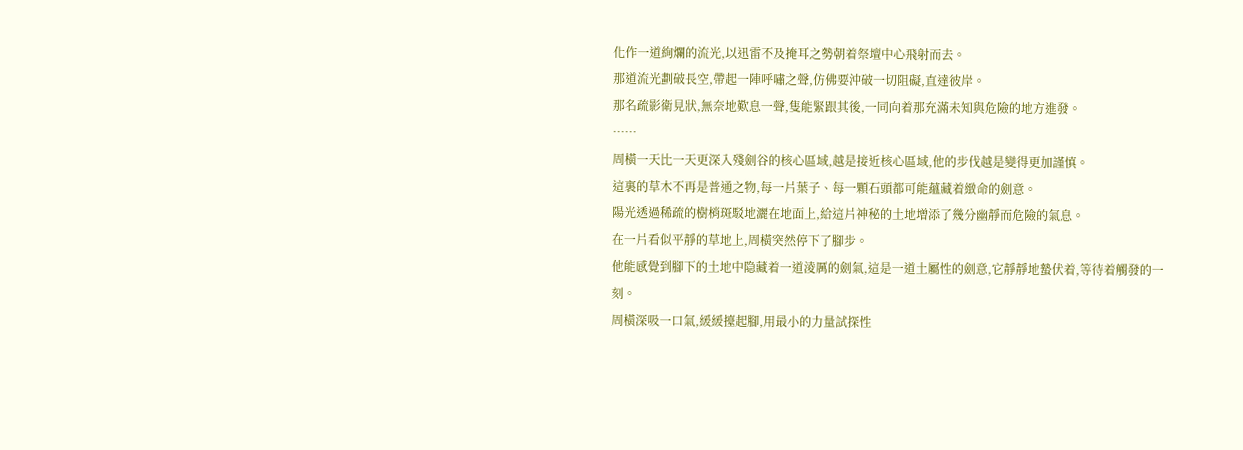化作一道絢爛的流光,以迅雷不及掩耳之勢朝着祭壇中心飛射而去。
那道流光劃破長空,帶起一陣呼嘯之聲,仿佛要沖破一切阻礙,直達彼岸。
那名疏影衛見狀,無奈地歎息一聲,隻能緊跟其後,一同向着那充滿未知與危險的地方進發。
……
周橫一天比一天更深入殘劍谷的核心區域,越是接近核心區域,他的步伐越是變得更加謹慎。
這裏的草木不再是普通之物,每一片葉子、每一顆石頭都可能蘊藏着緻命的劍意。
陽光透過稀疏的樹梢斑駁地灑在地面上,給這片神秘的土地增添了幾分幽靜而危險的氣息。
在一片看似平靜的草地上,周橫突然停下了腳步。
他能感覺到腳下的土地中隐藏着一道淩厲的劍氣,這是一道土屬性的劍意,它靜靜地蟄伏着,等待着觸發的一刻。
周橫深吸一口氣,緩緩擡起腳,用最小的力量試探性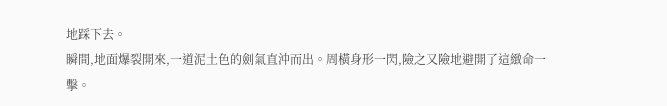地踩下去。
瞬間,地面爆裂開來,一道泥土色的劍氣直沖而出。周橫身形一閃,險之又險地避開了這緻命一擊。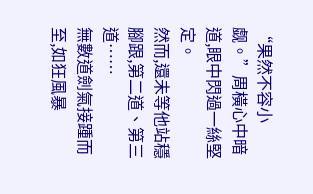“果然不容小觑。”周橫心中暗道,眼中閃過一絲堅定。
然而,還未等他站穩腳跟,第二道、第三道……
無數道劍氣接踵而至,如狂風暴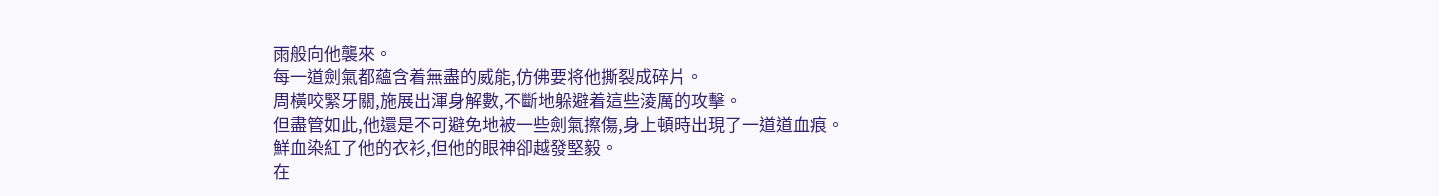雨般向他襲來。
每一道劍氣都蘊含着無盡的威能,仿佛要将他撕裂成碎片。
周橫咬緊牙關,施展出渾身解數,不斷地躲避着這些淩厲的攻擊。
但盡管如此,他還是不可避免地被一些劍氣擦傷,身上頓時出現了一道道血痕。
鮮血染紅了他的衣衫,但他的眼神卻越發堅毅。
在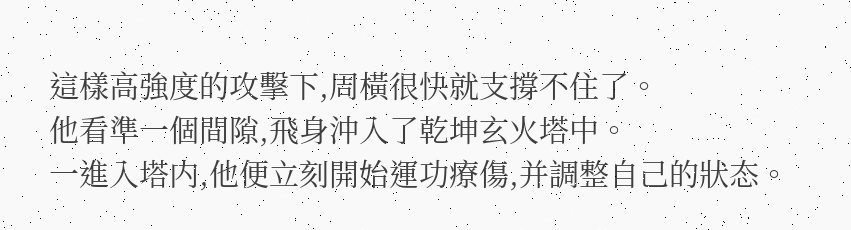這樣高強度的攻擊下,周橫很快就支撐不住了。
他看準一個間隙,飛身沖入了乾坤玄火塔中。
一進入塔内,他便立刻開始運功療傷,并調整自己的狀态。